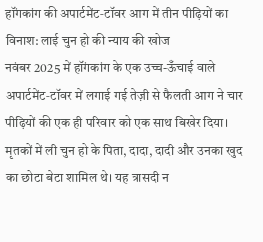हॉंगकांग की अपार्टमेंट‑टॉवर आग में तीन पीढ़ियों का विनाश: लाई चुन हो की न्याय की खोज
नवंबर 2025 में हॉंगकांग के एक उच्च-ऊँचाई वाले अपार्टमेंट‑टॉवर में लगाई गई तेज़ी से फैलती आग ने चार पीढ़ियों की एक ही परिवार को एक साथ बिखेर दिया। मृतकों में ली चुन हो के पिता, दादा, दादी और उनका खुद का छोटा बेटा शामिल थे। यह त्रासदी न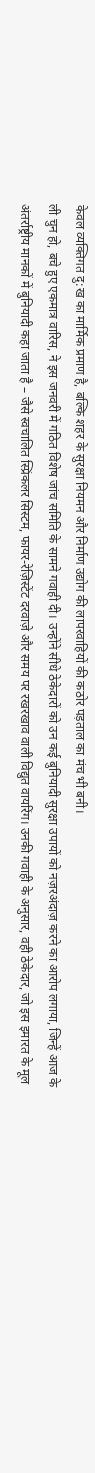केवल व्यक्तिगत दु:ख का मार्मिक प्रमाण है, बल्कि शहर के सुरक्षा नियमन और निर्माण उद्योग की लापरवाहियों की कठोर पड़ताल का मंच भी बनी।
ली चुन हो, बचे हुए एकमात्र वारिस, ने इस जनवरी में गठित विशेष जांच समिति के सामने गवाही दी। उन्होंने सीधे ठेकेदारों को उन कई बुनियादी सुरक्षा उपायों को नज़रअंदाज़ करने का आरोप लगाया, जिन्हें आज के अंतर्राष्ट्रीय मानकों में बुनियादी कहा जाता है – जैसे स्वचालित स्प्रिंकलर सिस्टम, फायर-रेज़िस्टेंट दरवाज़े और समय पर रखरखाव वाली विद्युत वायरिंग। उनकी गवाही के अनुसार, वही ठेकेदार, जो इस इमारत के मूल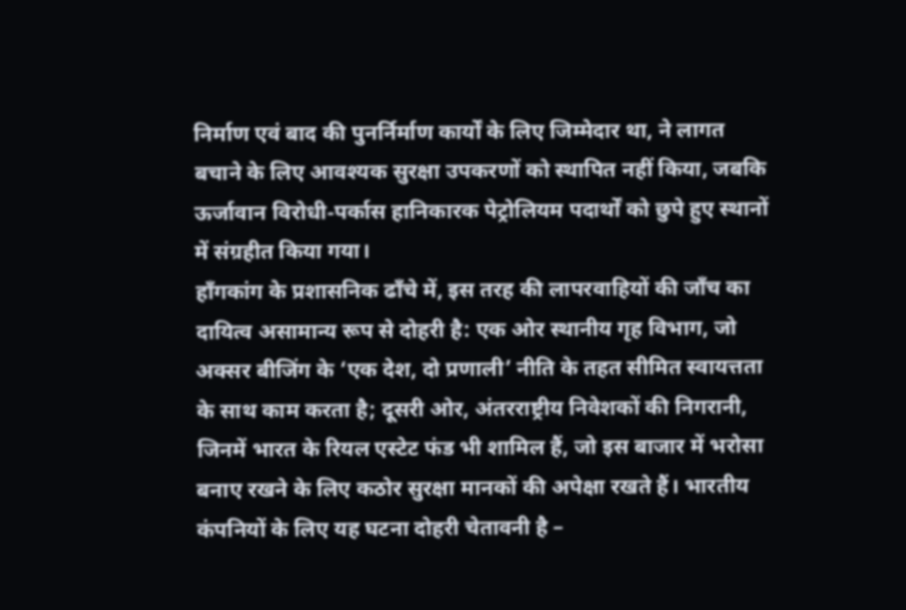निर्माण एवं बाद की पुनर्निर्माण कार्यों के लिए जिम्मेदार था, ने लागत बचाने के लिए आवश्यक सुरक्षा उपकरणों को स्थापित नहीं किया, जबकि ऊर्जावान विरोधी‑पर्कास हानिकारक पेट्रोलियम पदार्थों को छुपे हुए स्थानों में संग्रहीत किया गया।
हॉंगकांग के प्रशासनिक ढाँचे में, इस तरह की लापरवाहियों की जाँच का दायित्व असामान्य रूप से दोहरी है: एक ओर स्थानीय गृह विभाग, जो अक्सर बीजिंग के ‘एक देश, दो प्रणाली’ नीति के तहत सीमित स्वायत्तता के साथ काम करता है; दूसरी ओर, अंतरराष्ट्रीय निवेशकों की निगरानी, जिनमें भारत के रियल एस्टेट फंड भी शामिल हैं, जो इस बाजार में भरोसा बनाए रखने के लिए कठोर सुरक्षा मानकों की अपेक्षा रखते हैं। भारतीय कंपनियों के लिए यह घटना दोहरी चेतावनी है –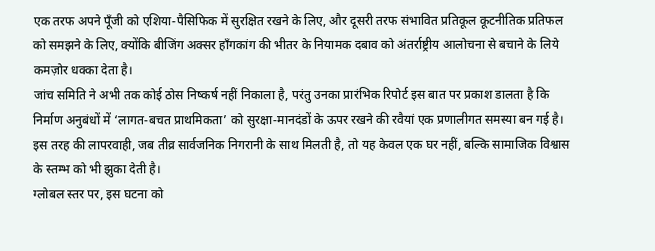एक तरफ अपने पूँजी को एशिया‑पैसिफिक में सुरक्षित रखने के लिए, और दूसरी तरफ संभावित प्रतिकूल कूटनीतिक प्रतिफल को समझने के लिए, क्योंकि बीजिंग अक्सर हॉंगकांग की भीतर के नियामक दबाव को अंतर्राष्ट्रीय आलोचना से बचाने के लिये कमज़ोर धक्का देता है।
जांच समिति ने अभी तक कोई ठोस निष्कर्ष नहीं निकाला है, परंतु उनका प्रारंभिक रिपोर्ट इस बात पर प्रकाश डालता है कि निर्माण अनुबंधों में ‘लागत‑बचत प्राथमिकता’ को सुरक्षा‑मानदंडों के ऊपर रखने की रवैयां एक प्रणालीगत समस्या बन गई है। इस तरह की लापरवाही, जब तीव्र सार्वजनिक निगरानी के साथ मिलती है, तो यह केवल एक घर नहीं, बल्कि सामाजिक विश्वास के स्तम्भ को भी झुका देती है।
ग्लोबल स्तर पर, इस घटना को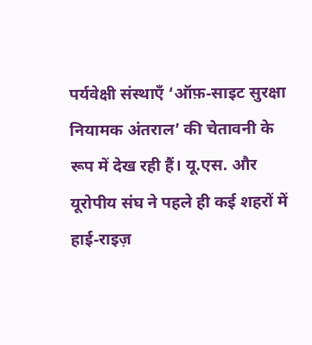पर्यवेक्षी संस्थाएँ ‘ऑफ़‑साइट सुरक्षा नियामक अंतराल’ की चेतावनी के रूप में देख रही हैं। यू.एस. और यूरोपीय संघ ने पहले ही कई शहरों में हाई‑राइज़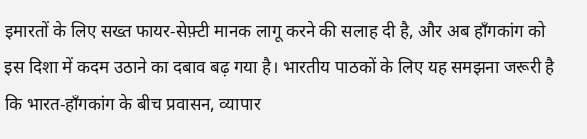इमारतों के लिए सख्त फायर‑सेफ़्टी मानक लागू करने की सलाह दी है, और अब हॉंगकांग को इस दिशा में कदम उठाने का दबाव बढ़ गया है। भारतीय पाठकों के लिए यह समझना जरूरी है कि भारत‑हॉंगकांग के बीच प्रवासन, व्यापार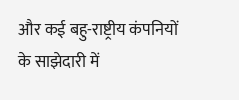और कई बहु-राष्ट्रीय कंपनियों के साझेदारी में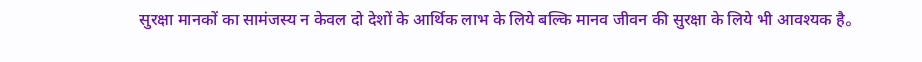सुरक्षा मानकों का सामंजस्य न केवल दो देशों के आर्थिक लाभ के लिये बल्कि मानव जीवन की सुरक्षा के लिये भी आवश्यक है。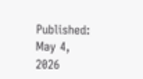Published: May 4, 2026